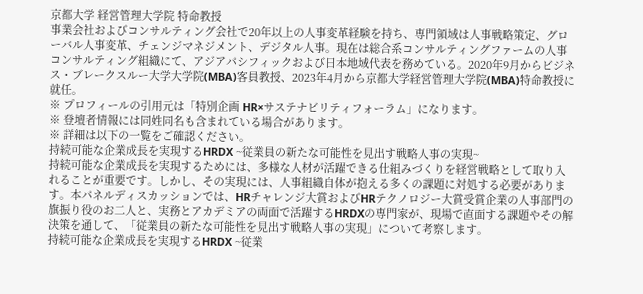京都大学 経営管理大学院 特命教授
事業会社およびコンサルティング会社で20年以上の人事変革経験を持ち、専門領域は人事戦略策定、グローバル人事変革、チェンジマネジメント、デジタル人事。現在は総合系コンサルティングファームの人事コンサルティング組織にて、アジアパシフィックおよび日本地域代表を務めている。2020年9月からビジネス・ブレークスルー大学大学院(MBA)客員教授、2023年4月から京都大学経営管理大学院(MBA)特命教授に就任。
※ プロフィールの引用元は「特別企画 HR×サステナビリティフォーラム」になります。
※ 登壇者情報には同姓同名も含まれている場合があります。
※ 詳細は以下の一覧をご確認ください。
持続可能な企業成長を実現するHRDX ~従業員の新たな可能性を見出す戦略人事の実現~
持続可能な企業成長を実現するためには、多様な人材が活躍できる仕組みづくりを経営戦略として取り入れることが重要です。しかし、その実現には、人事組織自体が抱える多くの課題に対処する必要があります。本パネルディスカッションでは、HRチャレンジ大賞およびHRテクノロジー大賞受賞企業の人事部門の旗振り役のお二人と、実務とアカデミアの両面で活躍するHRDXの専門家が、現場で直面する課題やその解決策を通して、「従業員の新たな可能性を見出す戦略人事の実現」について考察します。
持続可能な企業成長を実現するHRDX ~従業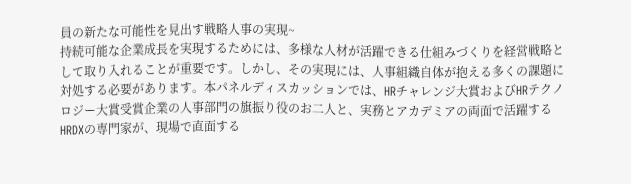員の新たな可能性を見出す戦略人事の実現~
持続可能な企業成長を実現するためには、多様な人材が活躍できる仕組みづくりを経営戦略として取り入れることが重要です。しかし、その実現には、人事組織自体が抱える多くの課題に対処する必要があります。本パネルディスカッションでは、HRチャレンジ大賞およびHRテクノロジー大賞受賞企業の人事部門の旗振り役のお二人と、実務とアカデミアの両面で活躍するHRDXの専門家が、現場で直面する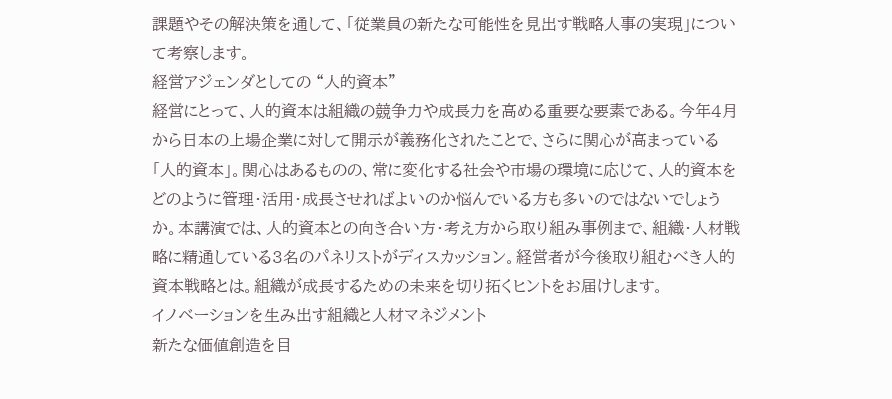課題やその解決策を通して、「従業員の新たな可能性を見出す戦略人事の実現」について考察します。
経営アジェンダとしての “人的資本”
経営にとって、人的資本は組織の競争力や成長力を高める重要な要素である。今年4月から日本の上場企業に対して開示が義務化されたことで、さらに関心が高まっている「人的資本」。関心はあるものの、常に変化する社会や市場の環境に応じて、人的資本をどのように管理・活用・成長させればよいのか悩んでいる方も多いのではないでしょうか。本講演では、人的資本との向き合い方・考え方から取り組み事例まで、組織・人材戦略に精通している3名のパネリストがディスカッション。経営者が今後取り組むべき人的資本戦略とは。組織が成長するための未来を切り拓くヒントをお届けします。
イノベーションを生み出す組織と人材マネジメント
新たな価値創造を目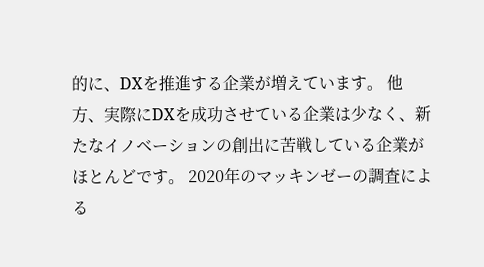的に、DXを推進する企業が増えています。 他方、実際にDXを成功させている企業は少なく、新たなイノベーションの創出に苦戦している企業がほとんどです。 2020年のマッキンゼーの調査による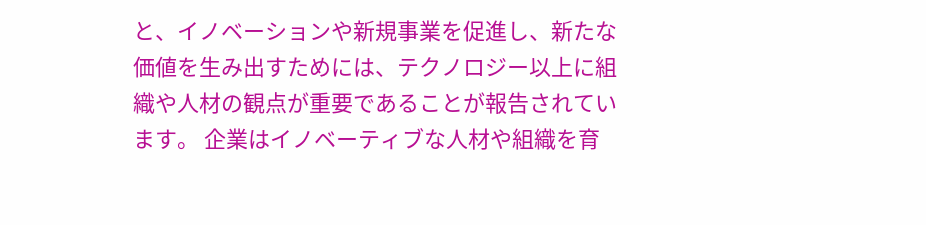と、イノベーションや新規事業を促進し、新たな価値を生み出すためには、テクノロジー以上に組織や人材の観点が重要であることが報告されています。 企業はイノベーティブな人材や組織を育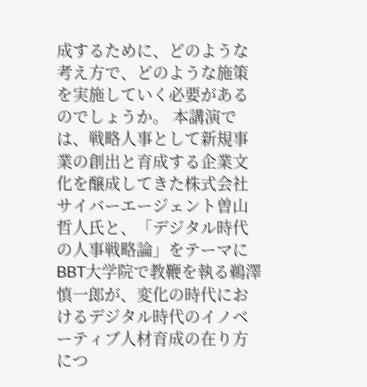成するために、どのような考え方で、どのような施策を実施していく必要があるのでしょうか。 本講演では、戦略人事として新規事業の創出と育成する企業文化を醸成してきた株式会社サイバーエージェント曽山哲人氏と、「デジタル時代の人事戦略論」をテーマにBBT大学院で教鞭を執る鵜澤慎一郎が、変化の時代におけるデジタル時代のイノベーティブ人材育成の在り方につ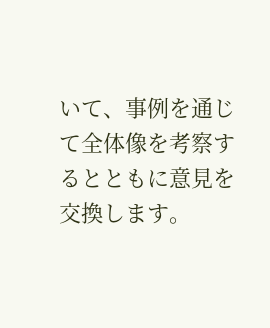いて、事例を通じて全体像を考察するとともに意見を交換します。